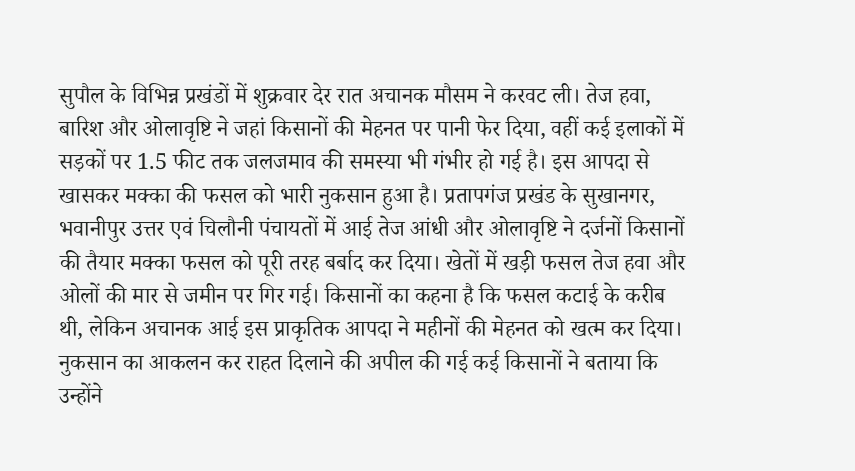सुपौल के विभिन्न प्रखंडों में शुक्रवार देर रात अचानक मौसम ने करवट ली। तेज हवा, बारिश और ओलावृष्टि ने जहां किसानों की मेहनत पर पानी फेर दिया, वहीं कई इलाकों में सड़कों पर 1.5 फीट तक जलजमाव की समस्या भी गंभीर हो गई है। इस आपदा से खासकर मक्का की फसल को भारी नुकसान हुआ है। प्रतापगंज प्रखंड के सुखानगर, भवानीपुर उत्तर एवं चिलौनी पंचायतों में आई तेज आंधी और ओलावृष्टि ने दर्जनों किसानों की तैयार मक्का फसल को पूरी तरह बर्बाद कर दिया। खेतों में खड़ी फसल तेज हवा और ओलों की मार से जमीन पर गिर गई। किसानों का कहना है कि फसल कटाई के करीब थी, लेकिन अचानक आई इस प्राकृतिक आपदा ने महीनों की मेहनत को खत्म कर दिया। नुकसान का आकलन कर राहत दिलाने की अपील की गई कई किसानों ने बताया कि उन्होंने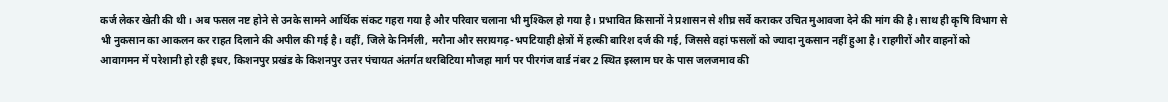कर्ज लेकर खेती की थी। अब फसल नष्ट होने से उनके सामने आर्थिक संकट गहरा गया है और परिवार चलाना भी मुश्किल हो गया है। प्रभावित किसानों ने प्रशासन से शीघ्र सर्वे कराकर उचित मुआवजा देने की मांग की है। साथ ही कृषि विभाग से भी नुकसान का आकलन कर राहत दिलाने की अपील की गई है। वहीं, जिले के निर्मली, मरौना और सरायगढ़-भपटियाही क्षेत्रों में हल्की बारिश दर्ज की गई, जिससे वहां फसलों को ज्यादा नुकसान नहीं हुआ है। राहगीरों और वाहनों को आवागमन में परेशानी हो रही इधर, किशनपुर प्रखंड के किशनपुर उत्तर पंचायत अंतर्गत थरबिटिया मौजहा मार्ग पर पीरगंज वार्ड नंबर 2 स्थित इस्लाम घर के पास जलजमाव की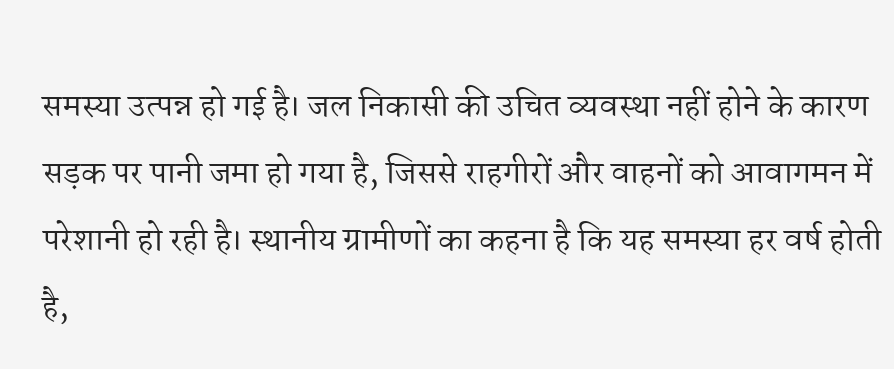समस्या उत्पन्न हो गई है। जल निकासी की उचित व्यवस्था नहीं होने के कारण सड़क पर पानी जमा हो गया है, जिससे राहगीरों और वाहनों को आवागमन में परेशानी हो रही है। स्थानीय ग्रामीणों का कहना है कि यह समस्या हर वर्ष होती है,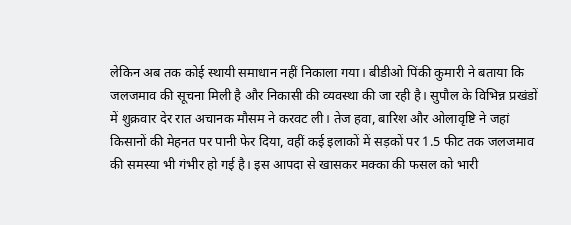लेकिन अब तक कोई स्थायी समाधान नहीं निकाला गया। बीडीओ पिंकी कुमारी ने बताया कि जलजमाव की सूचना मिली है और निकासी की व्यवस्था की जा रही है। सुपौल के विभिन्न प्रखंडों में शुक्रवार देर रात अचानक मौसम ने करवट ली। तेज हवा, बारिश और ओलावृष्टि ने जहां किसानों की मेहनत पर पानी फेर दिया, वहीं कई इलाकों में सड़कों पर 1.5 फीट तक जलजमाव की समस्या भी गंभीर हो गई है। इस आपदा से खासकर मक्का की फसल को भारी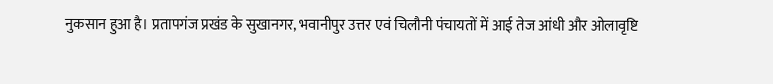नुकसान हुआ है। प्रतापगंज प्रखंड के सुखानगर, भवानीपुर उत्तर एवं चिलौनी पंचायतों में आई तेज आंधी और ओलावृष्टि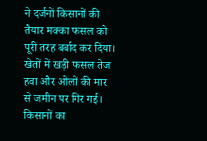ने दर्जनों किसानों की तैयार मक्का फसल को पूरी तरह बर्बाद कर दिया। खेतों में खड़ी फसल तेज हवा और ओलों की मार से जमीन पर गिर गई। किसानों का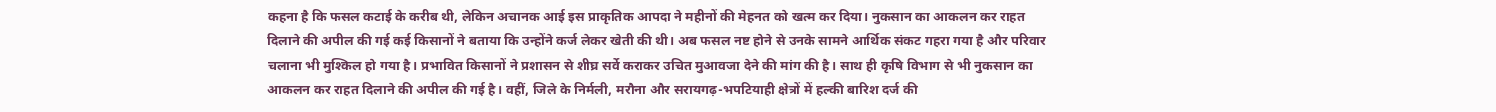कहना है कि फसल कटाई के करीब थी, लेकिन अचानक आई इस प्राकृतिक आपदा ने महीनों की मेहनत को खत्म कर दिया। नुकसान का आकलन कर राहत दिलाने की अपील की गई कई किसानों ने बताया कि उन्होंने कर्ज लेकर खेती की थी। अब फसल नष्ट होने से उनके सामने आर्थिक संकट गहरा गया है और परिवार चलाना भी मुश्किल हो गया है। प्रभावित किसानों ने प्रशासन से शीघ्र सर्वे कराकर उचित मुआवजा देने की मांग की है। साथ ही कृषि विभाग से भी नुकसान का आकलन कर राहत दिलाने की अपील की गई है। वहीं, जिले के निर्मली, मरौना और सरायगढ़-भपटियाही क्षेत्रों में हल्की बारिश दर्ज की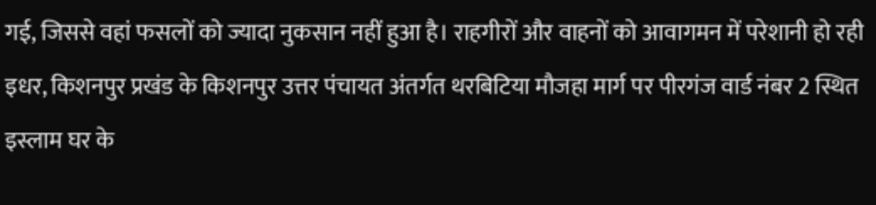गई, जिससे वहां फसलों को ज्यादा नुकसान नहीं हुआ है। राहगीरों और वाहनों को आवागमन में परेशानी हो रही इधर, किशनपुर प्रखंड के किशनपुर उत्तर पंचायत अंतर्गत थरबिटिया मौजहा मार्ग पर पीरगंज वार्ड नंबर 2 स्थित इस्लाम घर के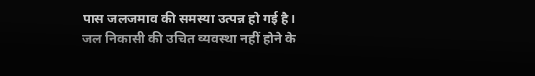पास जलजमाव की समस्या उत्पन्न हो गई है। जल निकासी की उचित व्यवस्था नहीं होने के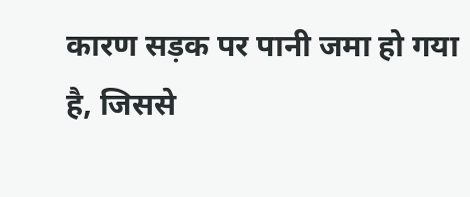कारण सड़क पर पानी जमा हो गया है, जिससे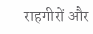राहगीरों और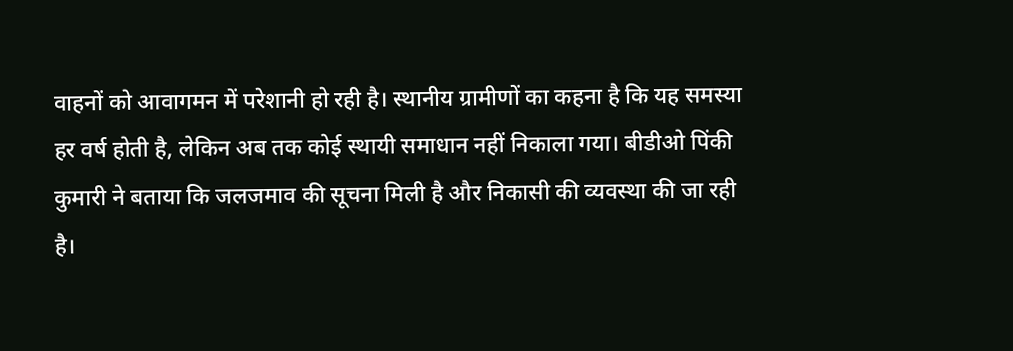वाहनों को आवागमन में परेशानी हो रही है। स्थानीय ग्रामीणों का कहना है कि यह समस्या हर वर्ष होती है, लेकिन अब तक कोई स्थायी समाधान नहीं निकाला गया। बीडीओ पिंकी कुमारी ने बताया कि जलजमाव की सूचना मिली है और निकासी की व्यवस्था की जा रही है।